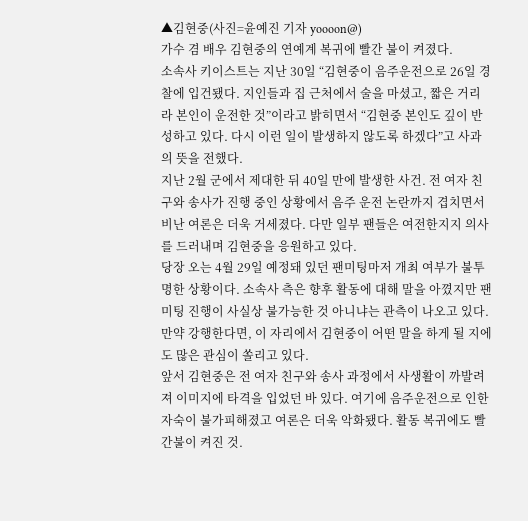▲김현중(사진=윤예진 기자 yoooon@)
가수 겸 배우 김현중의 연예계 복귀에 빨간 불이 켜졌다.
소속사 키이스트는 지난 30일 “김현중이 음주운전으로 26일 경찰에 입건됐다. 지인들과 집 근처에서 술을 마셨고, 짧은 거리라 본인이 운전한 것”이라고 밝히면서 “김현중 본인도 깊이 반성하고 있다. 다시 이런 일이 발생하지 않도록 하겠다”고 사과의 뜻을 전했다.
지난 2월 군에서 제대한 뒤 40일 만에 발생한 사건. 전 여자 친구와 송사가 진행 중인 상황에서 음주 운전 논란까지 겹치면서 비난 여론은 더욱 거세졌다. 다만 일부 팬들은 여전한지지 의사를 드러내며 김현중을 응원하고 있다.
당장 오는 4월 29일 예정돼 있던 팬미팅마저 개최 여부가 불투명한 상황이다. 소속사 측은 향후 활동에 대해 말을 아꼈지만 팬미팅 진행이 사실상 불가능한 것 아니냐는 관측이 나오고 있다. 만약 강행한다면, 이 자리에서 김현중이 어떤 말을 하게 될 지에도 많은 관심이 쏠리고 있다.
앞서 김현중은 전 여자 친구와 송사 과정에서 사생활이 까발려져 이미지에 타격을 입었던 바 있다. 여기에 음주운전으로 인한 자숙이 불가피해졌고 여론은 더욱 악화됐다. 활동 복귀에도 빨간불이 켜진 것.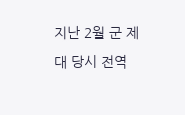지난 2월 군 제대 당시 전역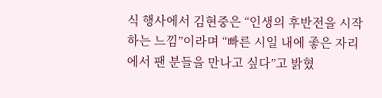식 행사에서 김현중은 “인생의 후반전을 시작하는 느낌”이라며 “빠른 시일 내에 좋은 자리에서 팬 분들을 만나고 싶다”고 밝혔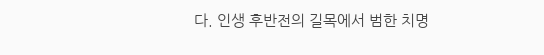다. 인생 후반전의 길목에서 범한 치명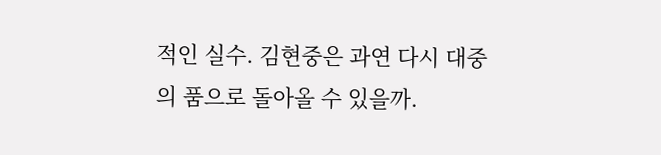적인 실수. 김현중은 과연 다시 대중의 품으로 돌아올 수 있을까.